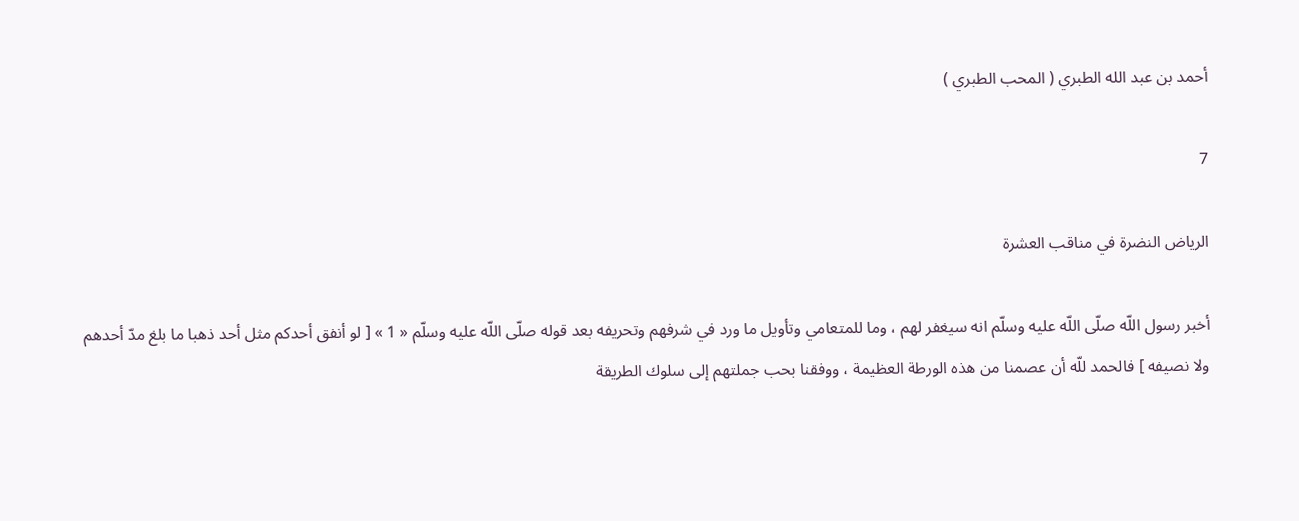أحمد بن عبد الله الطبري ( المحب الطبري )

7

الرياض النضرة في مناقب العشرة

أخبر رسول اللّه صلّى اللّه عليه وسلّم انه سيغفر لهم ، وما للمتعامي وتأويل ما ورد في شرفهم وتحريفه بعد قوله صلّى اللّه عليه وسلّم « 1 » [ لو أنفق أحدكم مثل أحد ذهبا ما بلغ مدّ أحدهم ولا نصيفه ] فالحمد للّه أن عصمنا من هذه الورطة العظيمة ، ووفقنا بحب جملتهم إلى سلوك الطريقة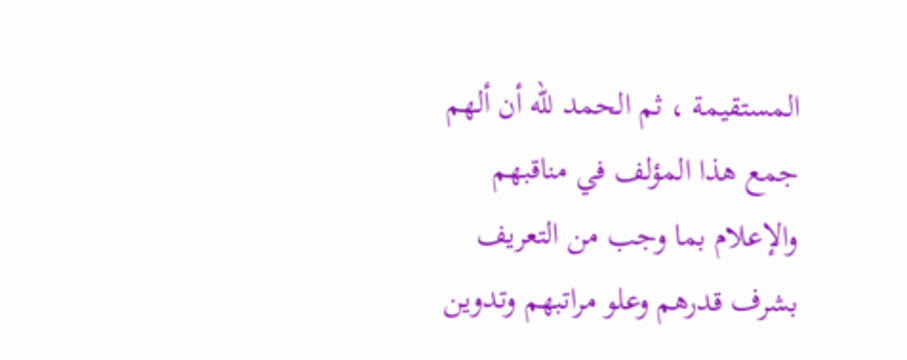المستقيمة ، ثم الحمد للّه أن ألهم جمع هذا المؤلف في مناقبهم والإعلام بما وجب من التعريف بشرف قدرهم وعلو مراتبهم وتدوين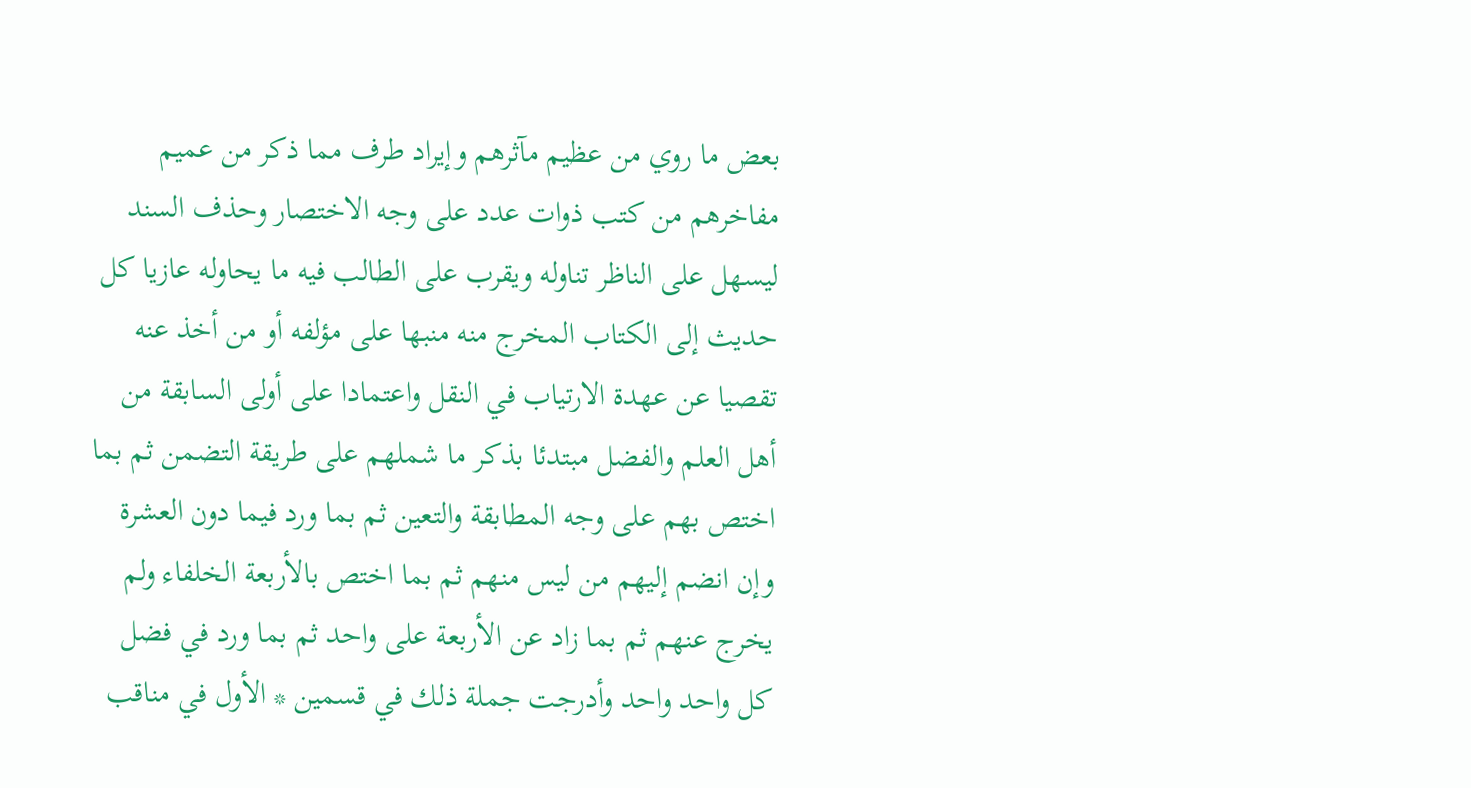بعض ما روي من عظيم مآثرهم وإيراد طرف مما ذكر من عميم مفاخرهم من كتب ذوات عدد على وجه الاختصار وحذف السند ليسهل على الناظر تناوله ويقرب على الطالب فيه ما يحاوله عازيا كل حديث إلى الكتاب المخرج منه منبها على مؤلفه أو من أخذ عنه تقصيا عن عهدة الارتياب في النقل واعتمادا على أولى السابقة من أهل العلم والفضل مبتدئا بذكر ما شملهم على طريقة التضمن ثم بما اختص بهم على وجه المطابقة والتعين ثم بما ورد فيما دون العشرة وإن انضم إليهم من ليس منهم ثم بما اختص بالأربعة الخلفاء ولم يخرج عنهم ثم بما زاد عن الأربعة على واحد ثم بما ورد في فضل كل واحد واحد وأدرجت جملة ذلك في قسمين * الأول في مناقب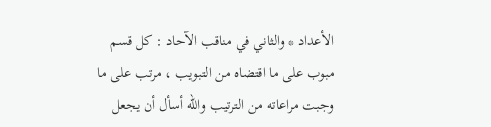الأعداد * والثاني في مناقب الآحاد : كل قسم مبوب على ما اقتضاه من التبويب ، مرتب على ما وجبت مراعاته من الترتيب واللّه أسأل أن يجعل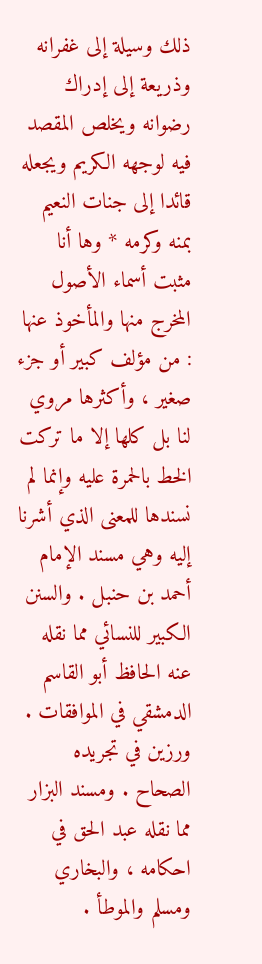ذلك وسيلة إلى غفرانه وذريعة إلى إدراك رضوانه ويخلص المقصد فيه لوجهه الكريم ويجعله قائدا إلى جنات النعيم بمنه وكرمه * وها أنا مثبت أسماء الأصول المخرج منها والمأخوذ عنها : من مؤلف كبير أو جزء صغير ، وأكثرها مروي لنا بل كلها إلا ما تركت الخط بالحمرة عليه وإنما لم نسندها للمعنى الذي أشرنا إليه وهي مسند الإمام أحمد بن حنبل . والسنن الكبير للنسائي مما نقله عنه الحافظ أبو القاسم الدمشقي في الموافقات . ورزين في تجريده الصحاح . ومسند البزار مما نقله عبد الحق في احكامه ، والبخاري ومسلم والموطأ .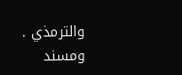والترمذي . ومسند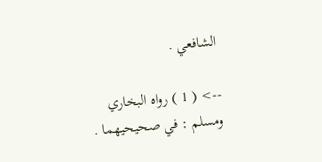الشافعي .

--> ( 1 ) رواه البخاري ومسلم : في صحيحيهما .